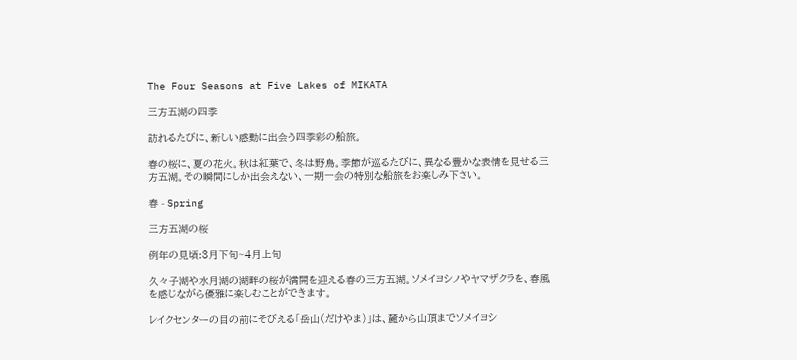The Four Seasons at Five Lakes of MIKATA

三方五湖の四季

訪れるたびに、新しい感動に出会う四季彩の船旅。

春の桜に、夏の花火。秋は紅葉で、冬は野鳥。季節が巡るたびに、異なる豊かな表情を見せる三方五湖。その瞬間にしか出会えない、一期一会の特別な船旅をお楽しみ下さい。

春 - Spring

三方五湖の桜

例年の見頃:3月下旬~4月上旬

久々子湖や水月湖の湖畔の桜が満開を迎える春の三方五湖。ソメイヨシノやヤマザクラを、春風を感じながら優雅に楽しむことができます。

レイクセンターの目の前にそびえる「岳山(だけやま)」は、麓から山頂までソメイヨシ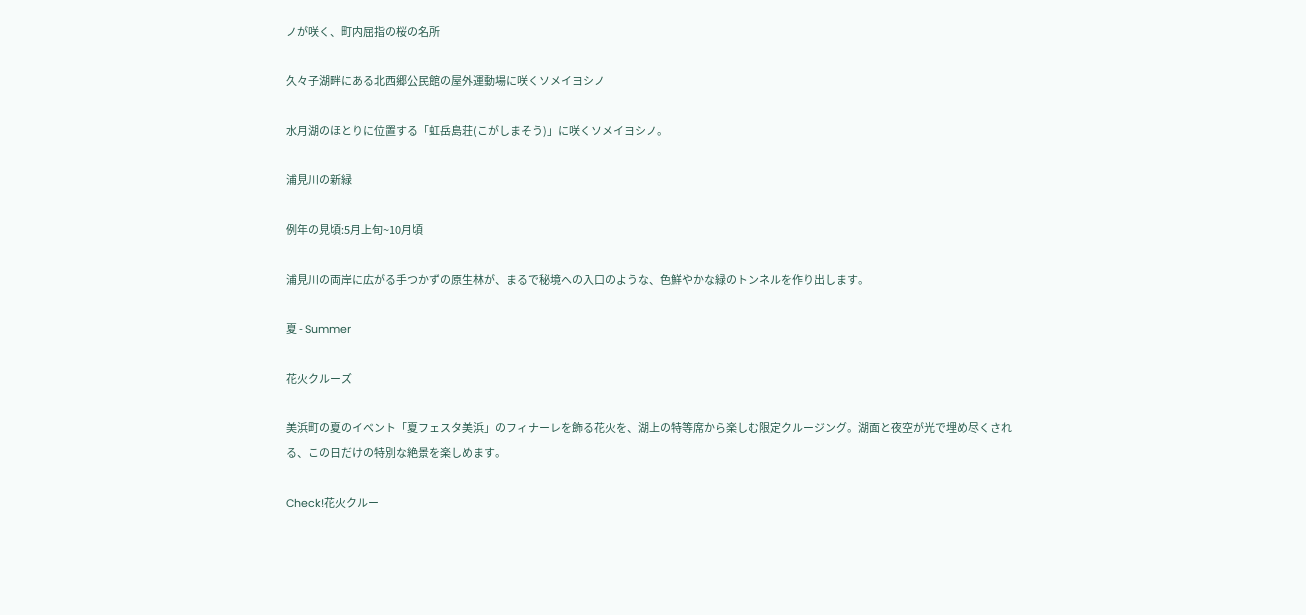ノが咲く、町内屈指の桜の名所

久々子湖畔にある北西郷公民館の屋外運動場に咲くソメイヨシノ

水月湖のほとりに位置する「虹岳島荘(こがしまそう)」に咲くソメイヨシノ。

浦見川の新緑

例年の見頃:5月上旬~10月頃

浦見川の両岸に広がる手つかずの原生林が、まるで秘境への入口のような、色鮮やかな緑のトンネルを作り出します。

夏 - Summer

花火クルーズ

美浜町の夏のイベント「夏フェスタ美浜」のフィナーレを飾る花火を、湖上の特等席から楽しむ限定クルージング。湖面と夜空が光で埋め尽くされる、この日だけの特別な絶景を楽しめます。

Check!花火クルー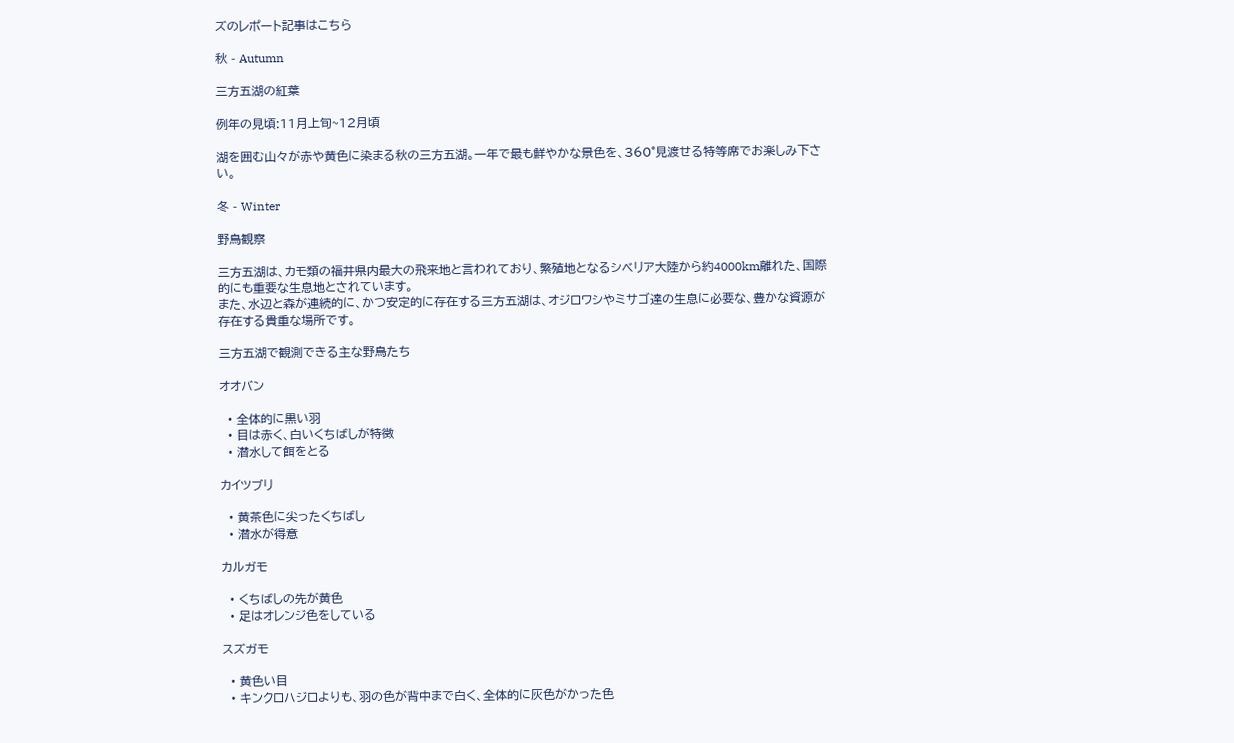ズのレポート記事はこちら

秋 - Autumn

三方五湖の紅葉

例年の見頃:11月上旬~12月頃

湖を囲む山々が赤や黄色に染まる秋の三方五湖。一年で最も鮮やかな景色を、360°見渡せる特等席でお楽しみ下さい。

冬 - Winter

野鳥観察

三方五湖は、カモ類の福井県内最大の飛来地と言われており、繁殖地となるシベリア大陸から約4000km離れた、国際的にも重要な生息地とされています。
また、水辺と森が連続的に、かつ安定的に存在する三方五湖は、オジロワシやミサゴ達の生息に必要な、豊かな資源が存在する貴重な場所です。

三方五湖で観測できる主な野鳥たち

オオバン

  • 全体的に黒い羽
  • 目は赤く、白いくちばしが特徴
  • 潜水して餌をとる

カイツブリ

  • 黄茶色に尖ったくちばし
  • 潜水が得意

カルガモ

  • くちばしの先が黄色
  • 足はオレンジ色をしている

スズガモ

  • 黄色い目
  • キンクロハジロよりも、羽の色が背中まで白く、全体的に灰色がかった色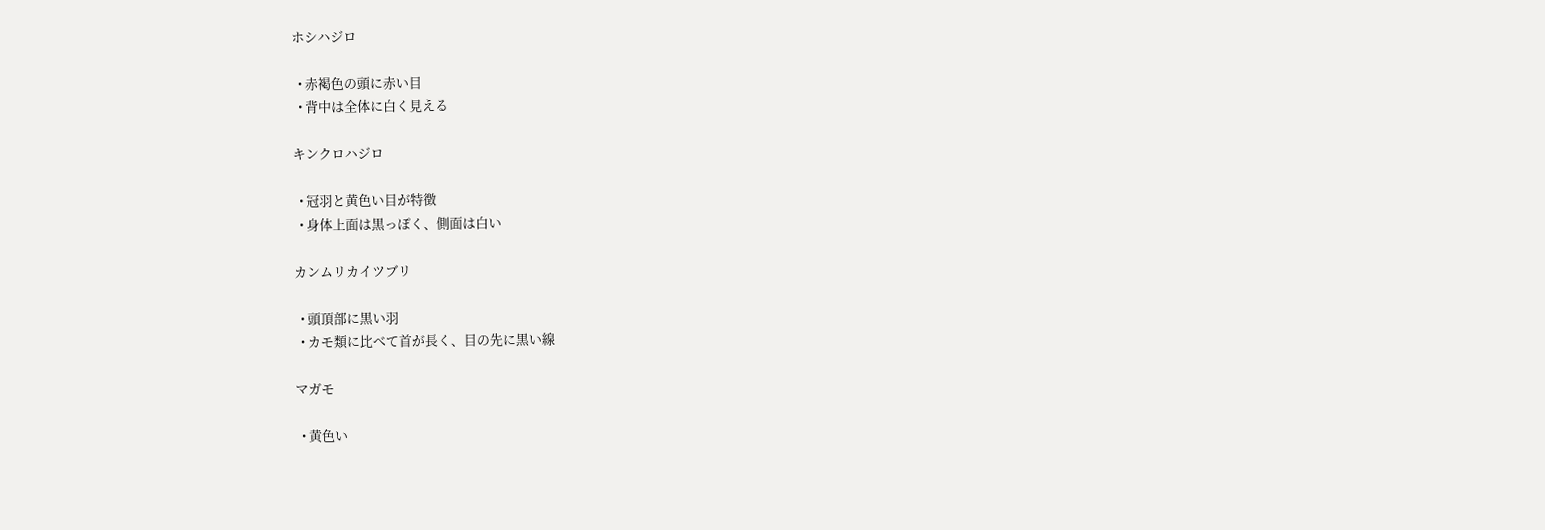ホシハジロ

  • 赤褐色の頭に赤い目
  • 背中は全体に白く見える

キンクロハジロ

  • 冠羽と黄色い目が特徴
  • 身体上面は黒っぽく、側面は白い

カンムリカイツブリ

  • 頭頂部に黒い羽
  • カモ類に比べて首が長く、目の先に黒い線

マガモ

  • 黄色い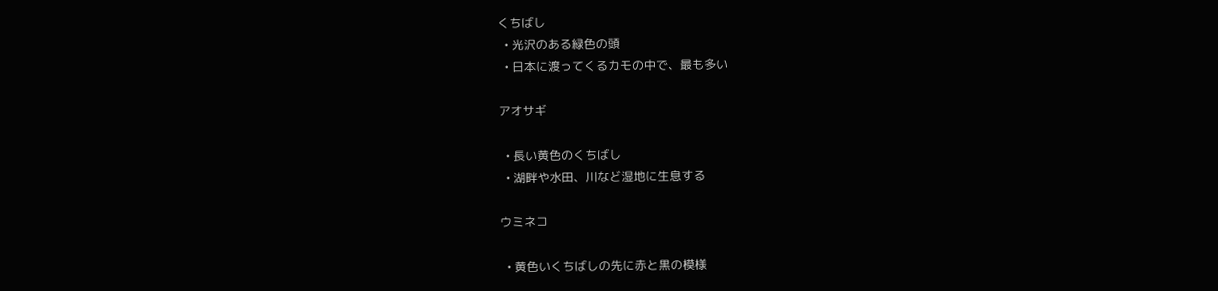くちばし
  • 光沢のある緑色の頭
  • 日本に渡ってくるカモの中で、最も多い

アオサギ

  • 長い黄色のくちばし
  • 湖畔や水田、川など湿地に生息する

ウミネコ

  • 黄色いくちばしの先に赤と黒の模様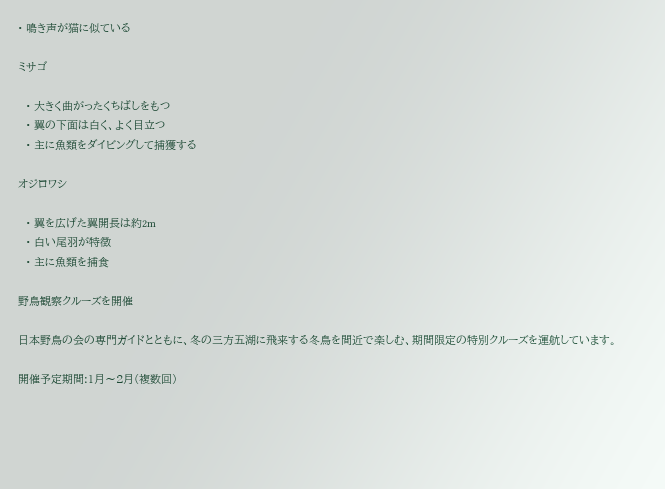• 鳴き声が猫に似ている

ミサゴ

  • 大きく曲がったくちばしをもつ
  • 翼の下面は白く、よく目立つ
  • 主に魚類をダイビングして捕獲する

オジロワシ

  • 翼を広げた翼開長は約2m
  • 白い尾羽が特徴
  • 主に魚類を捕食

野鳥観察クルーズを開催

日本野鳥の会の専門ガイドとともに、冬の三方五湖に飛来する冬鳥を間近で楽しむ、期間限定の特別クルーズを運航しています。

開催予定期間:1月〜2月(複数回)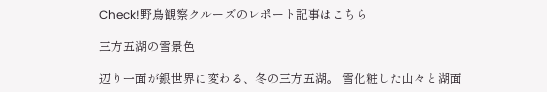Check!野鳥観察クルーズのレポート記事はこちら

三方五湖の雪景色

辺り一面が銀世界に変わる、冬の三方五湖。 雪化粧した山々と湖面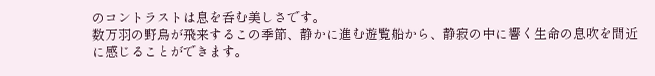のコントラストは息を呑む美しさです。
数万羽の野鳥が飛来するこの季節、静かに進む遊覧船から、静寂の中に響く生命の息吹を間近に感じることができます。